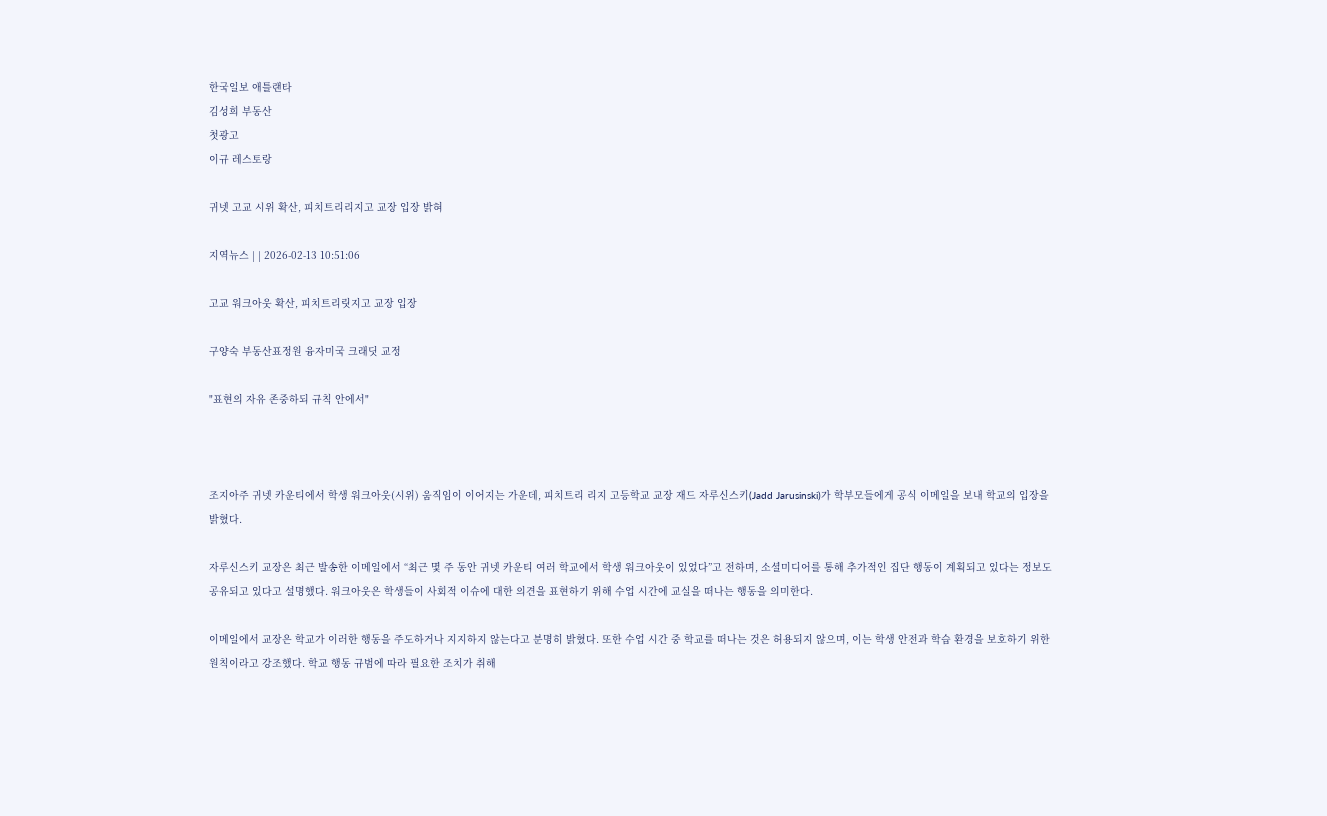한국일보 애틀랜타
김성희 부동산
첫광고
이규 레스토랑

귀넷 고교 시위 확산, 피치트리리지고 교장 입장 밝혀

지역뉴스 | | 2026-02-13 10:51:06

고교 워크아웃 확산, 피치트리릿지고 교장 입장

구양숙 부동산표정원 융자미국 크래딧 교정

"표현의 자유 존중하되 규칙 안에서"



조지아주 귀넷 카운티에서 학생 워크아웃(시위) 움직임이 이어지는 가운데, 피치트리 리지 고등학교 교장 재드 자루신스키(Jadd Jarusinski)가 학부모들에게 공식 이메일을 보내 학교의 입장을 밝혔다.

자루신스키 교장은 최근 발송한 이메일에서 “최근 몇 주 동안 귀넷 카운티 여러 학교에서 학생 워크아웃이 있었다”고 전하며, 소셜미디어를 통해 추가적인 집단 행동이 계획되고 있다는 정보도 공유되고 있다고 설명했다. 워크아웃은 학생들이 사회적 이슈에 대한 의견을 표현하기 위해 수업 시간에 교실을 떠나는 행동을 의미한다.

이메일에서 교장은 학교가 이러한 행동을 주도하거나 지지하지 않는다고 분명히 밝혔다. 또한 수업 시간 중 학교를 떠나는 것은 허용되지 않으며, 이는 학생 안전과 학습 환경을 보호하기 위한 원칙이라고 강조했다. 학교 행동 규범에 따라 필요한 조치가 취해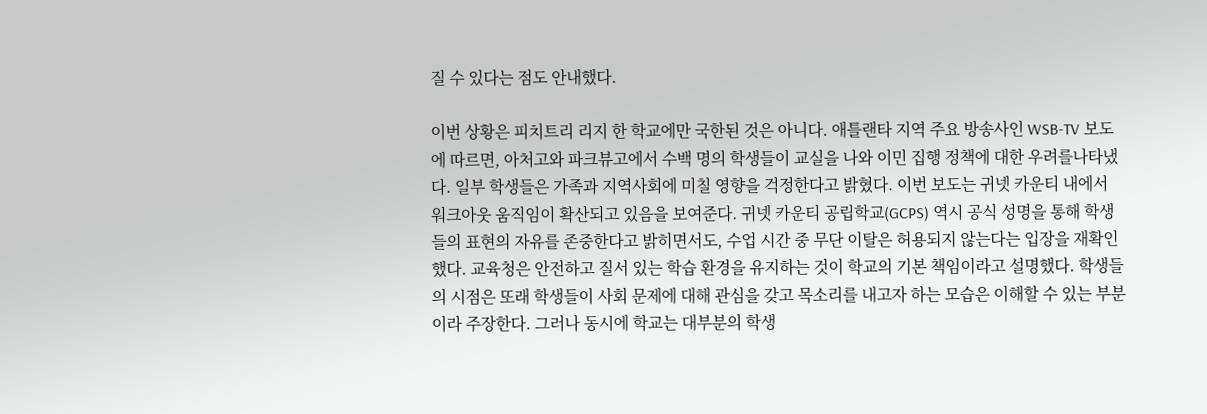질 수 있다는 점도 안내했다.

이번 상황은 피치트리 리지 한 학교에만 국한된 것은 아니다. 애틀랜타 지역 주요 방송사인 WSB-TV 보도에 따르면, 아처고와 파크뷰고에서 수백 명의 학생들이 교실을 나와 이민 집행 정책에 대한 우려를나타냈다. 일부 학생들은 가족과 지역사회에 미칠 영향을 걱정한다고 밝혔다. 이번 보도는 귀넷 카운티 내에서 워크아웃 움직임이 확산되고 있음을 보여준다. 귀넷 카운티 공립학교(GCPS) 역시 공식 성명을 통해 학생들의 표현의 자유를 존중한다고 밝히면서도, 수업 시간 중 무단 이탈은 허용되지 않는다는 입장을 재확인했다. 교육청은 안전하고 질서 있는 학습 환경을 유지하는 것이 학교의 기본 책임이라고 설명했다. 학생들의 시점은 또래 학생들이 사회 문제에 대해 관심을 갖고 목소리를 내고자 하는 모습은 이해할 수 있는 부분이라 주장한다. 그러나 동시에 학교는 대부분의 학생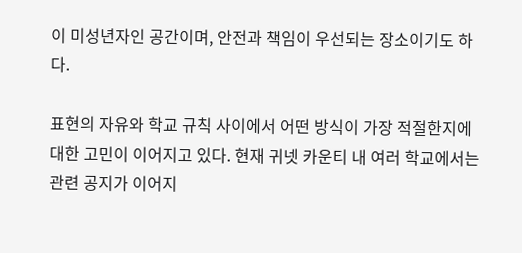이 미성년자인 공간이며, 안전과 책임이 우선되는 장소이기도 하다.

표현의 자유와 학교 규칙 사이에서 어떤 방식이 가장 적절한지에 대한 고민이 이어지고 있다. 현재 귀넷 카운티 내 여러 학교에서는 관련 공지가 이어지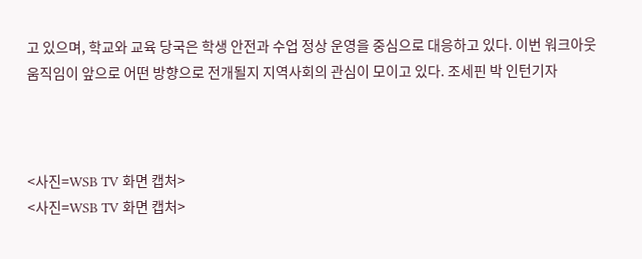고 있으며, 학교와 교육 당국은 학생 안전과 수업 정상 운영을 중심으로 대응하고 있다. 이번 워크아웃 움직임이 앞으로 어떤 방향으로 전개될지 지역사회의 관심이 모이고 있다. 조세핀 박 인턴기자



<사진=WSB TV 화면 캡처>
<사진=WSB TV 화면 캡처>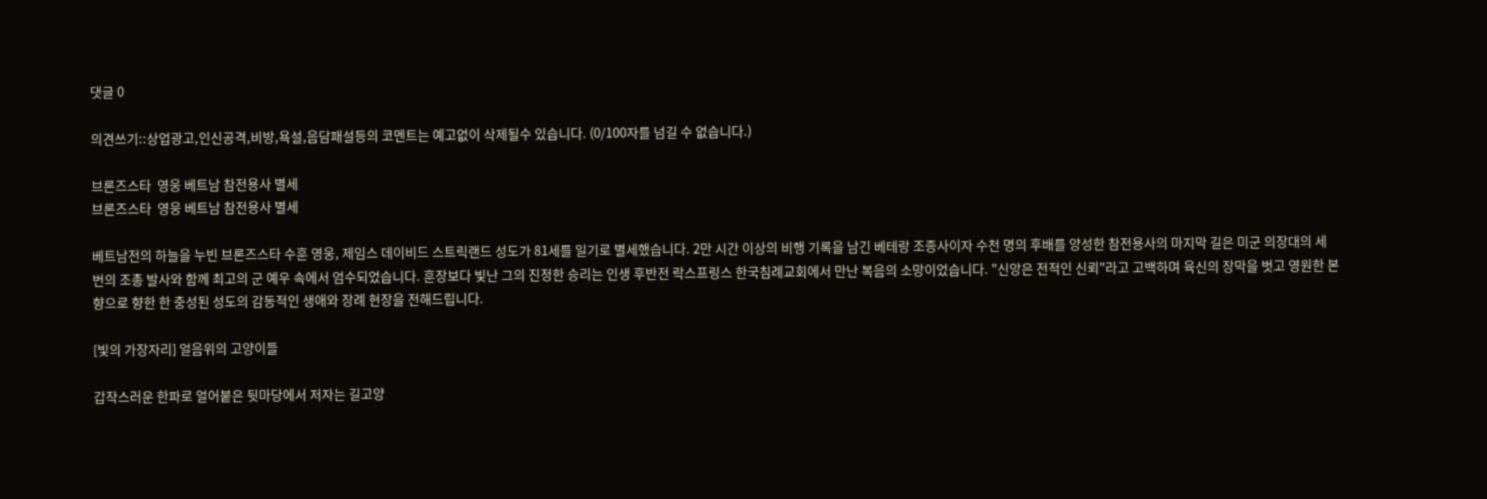댓글 0

의견쓰기::상업광고,인신공격,비방,욕설,음담패설등의 코멘트는 예고없이 삭제될수 있습니다. (0/100자를 넘길 수 없습니다.)

브론즈스타  영웅 베트남 참전용사 별세
브론즈스타  영웅 베트남 참전용사 별세

베트남전의 하늘을 누빈 브론즈스타 수훈 영웅, 제임스 데이비드 스트릭랜드 성도가 81세를 일기로 별세했습니다. 2만 시간 이상의 비행 기록을 남긴 베테랑 조종사이자 수천 명의 후배를 양성한 참전용사의 마지막 길은 미군 의장대의 세 번의 조총 발사와 함께 최고의 군 예우 속에서 엄수되었습니다. 훈장보다 빛난 그의 진정한 승리는 인생 후반전 락스프링스 한국침례교회에서 만난 복음의 소망이었습니다. "신앙은 전적인 신뢰"라고 고백하며 육신의 장막을 벗고 영원한 본향으로 향한 한 충성된 성도의 감동적인 생애와 장례 현장을 전해드립니다.

[빛의 가장자리] 얼음위의 고양이들

갑작스러운 한파로 얼어붙은 뒷마당에서 저자는 길고양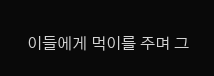이들에게 먹이를 주며 그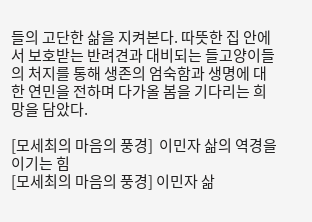들의 고단한 삶을 지켜본다. 따뜻한 집 안에서 보호받는 반려견과 대비되는 들고양이들의 처지를 통해 생존의 엄숙함과 생명에 대한 연민을 전하며 다가올 봄을 기다리는 희망을 담았다.

[모세최의 마음의 풍경]  이민자 삶의 역경을 이기는 힘
[모세최의 마음의 풍경] 이민자 삶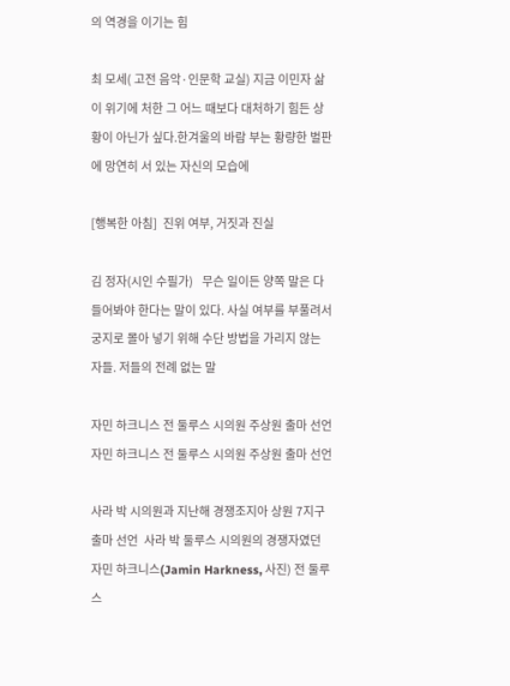의 역경을 이기는 힘

최 모세( 고전 음악·인문학 교실) 지금 이민자 삶이 위기에 처한 그 어느 때보다 대처하기 힘든 상황이 아닌가 싶다.한겨울의 바람 부는 황량한 벌판에 망연히 서 있는 자신의 모습에

[행복한 아침]  진위 여부, 거짓과 진실

김 정자(시인 수필가)   무슨 일이든 양쪽 말은 다 들어봐야 한다는 말이 있다. 사실 여부를 부풀려서 궁지로 몰아 넣기 위해 수단 방법을 가리지 않는 자들. 저들의 전례 없는 말

자민 하크니스 전 둘루스 시의원 주상원 출마 선언
자민 하크니스 전 둘루스 시의원 주상원 출마 선언

사라 박 시의원과 지난해 경쟁조지아 상원 7지구 출마 선언  사라 박 둘루스 시의원의 경쟁자였던 자민 하크니스(Jamin Harkness, 사진) 전 둘루스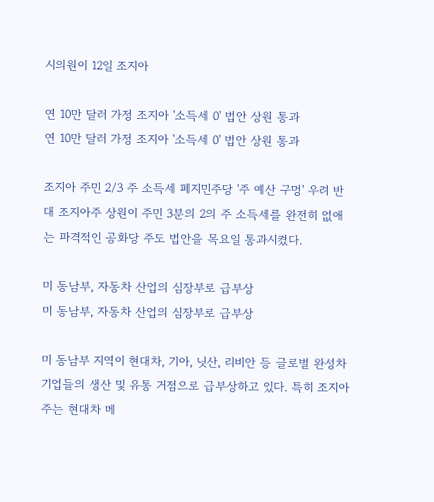시의원이 12일 조지아

연 10만 달러 가정 조지아 '소득세 0' 법안 상원 통과
연 10만 달러 가정 조지아 '소득세 0' 법안 상원 통과

조지아 주민 2/3 주 소득세 폐지민주당 '주 예산 구멍' 우려 반대 조지아주 상원이 주민 3분의 2의 주 소득세를 완전히 없애는 파격적인 공화당 주도 법안을 목요일 통과시켰다.

미 동남부, 자동차 산업의 심장부로 급부상
미 동남부, 자동차 산업의 심장부로 급부상

미 동남부 지역이 현대차, 기아, 닛산, 리비안 등 글로벌 완성차 기업들의 생산 및 유통 거점으로 급부상하고 있다. 특히 조지아주는 현대차 메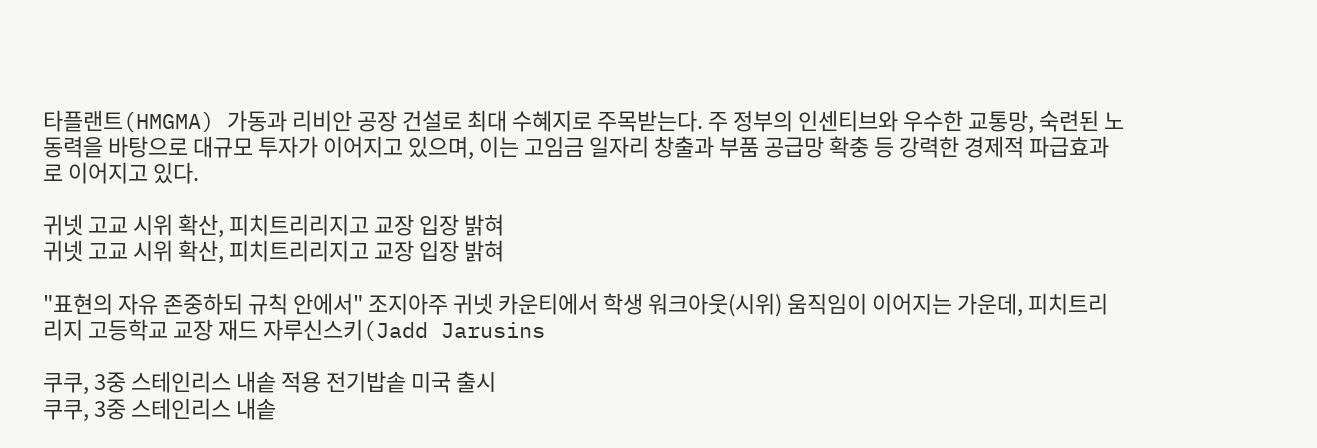타플랜트(HMGMA) 가동과 리비안 공장 건설로 최대 수혜지로 주목받는다. 주 정부의 인센티브와 우수한 교통망, 숙련된 노동력을 바탕으로 대규모 투자가 이어지고 있으며, 이는 고임금 일자리 창출과 부품 공급망 확충 등 강력한 경제적 파급효과로 이어지고 있다.

귀넷 고교 시위 확산, 피치트리리지고 교장 입장 밝혀
귀넷 고교 시위 확산, 피치트리리지고 교장 입장 밝혀

"표현의 자유 존중하되 규칙 안에서" 조지아주 귀넷 카운티에서 학생 워크아웃(시위) 움직임이 이어지는 가운데, 피치트리 리지 고등학교 교장 재드 자루신스키(Jadd Jarusins

쿠쿠, 3중 스테인리스 내솥 적용 전기밥솥 미국 출시
쿠쿠, 3중 스테인리스 내솥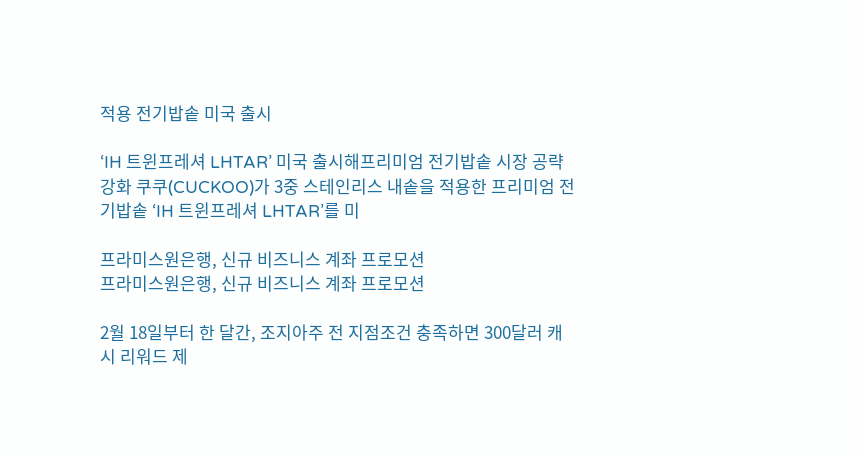적용 전기밥솥 미국 출시

‘IH 트윈프레셔 LHTAR’ 미국 출시해프리미엄 전기밥솥 시장 공략 강화 쿠쿠(CUCKOO)가 3중 스테인리스 내솥을 적용한 프리미엄 전기밥솥 ‘IH 트윈프레셔 LHTAR’를 미

프라미스원은행, 신규 비즈니스 계좌 프로모션
프라미스원은행, 신규 비즈니스 계좌 프로모션

2월 18일부터 한 달간, 조지아주 전 지점조건 충족하면 300달러 캐시 리워드 제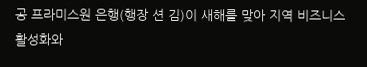공 프라미스원 은행(행장 션 김)이 새해를 맞아 지역 비즈니스 활성화와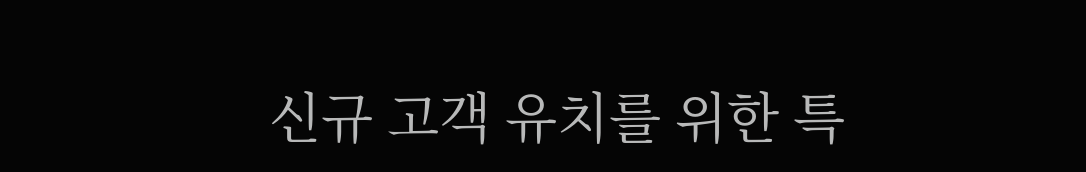신규 고객 유치를 위한 특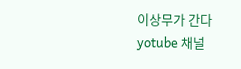이상무가 간다 yotube 채널